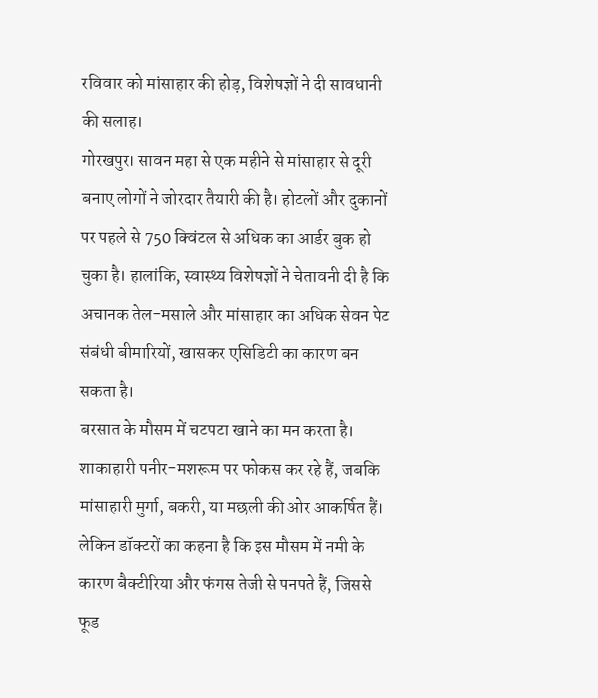रविवार को मांसाहार की होड़, विशेषज्ञों ने दी सावधानी की सलाह।
गोरखपुर। सावन महा से एक महीने से मांसाहार से दूरी बनाए लोगों ने जोरदार तैयारी की है। होटलों और दुकानों पर पहले से 750 क्विंटल से अधिक का आर्डर बुक हो चुका है। हालांकि, स्वास्थ्य विशेषज्ञों ने चेतावनी दी है कि अचानक तेल-मसाले और मांसाहार का अधिक सेवन पेट संबंधी बीमारियों, खासकर एसिडिटी का कारण बन सकता है।
बरसात के मौसम में चटपटा खाने का मन करता है। शाकाहारी पनीर-मशरूम पर फोकस कर रहे हैं, जबकि मांसाहारी मुर्गा, बकरी, या मछली की ओर आकर्षित हैं। लेकिन डॉक्टरों का कहना है कि इस मौसम में नमी के कारण बैक्टीरिया और फंगस तेजी से पनपते हैं, जिससे फूड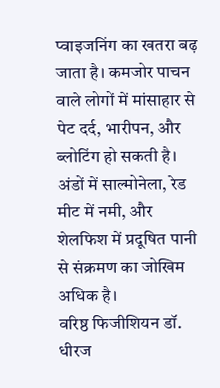प्वाइजनिंग का खतरा बढ़ जाता है। कमजोर पाचन वाले लोगों में मांसाहार से पेट दर्द, भारीपन, और ब्लोटिंग हो सकती है। अंडों में साल्मोनेला, रेड मीट में नमी, और शेलफिश में प्रदूषित पानी से संक्रमण का जोखिम अधिक है।
वरिष्ठ फिजीशियन डॉ. धीरज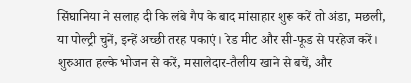सिंघानिया ने सलाह दी कि लंबे गैप के बाद मांसाहार शुरू करें तो अंडा, मछली, या पोल्ट्री चुनें, इन्हें अच्छी तरह पकाएं। रेड मीट और सी-फूड से परहेज करें। शुरुआत हल्के भोजन से करें, मसालेदार-तैलीय खाने से बचें, और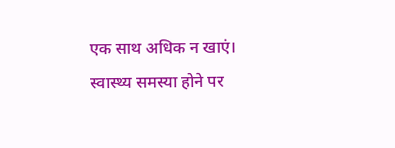एक साथ अधिक न खाएं। स्वास्थ्य समस्या होने पर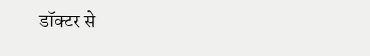डॉक्टर से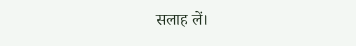सलाह लें।